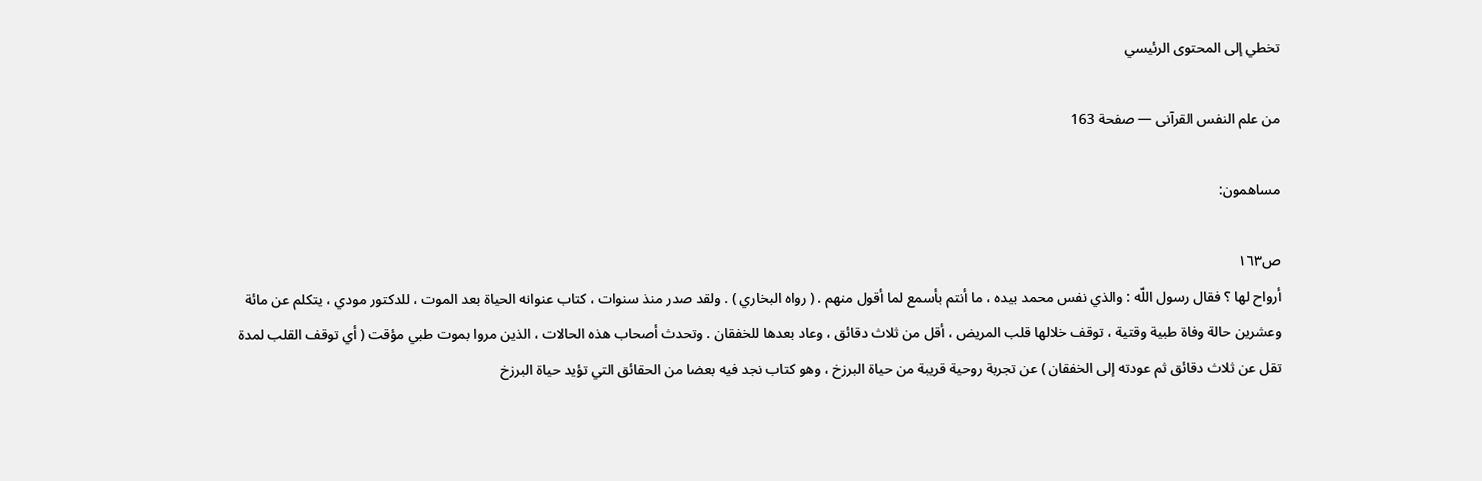تخطي إلى المحتوى الرئيسي

من علم النفس القرآنى — صفحة 163

مساهمون:

ص١٦٣
أرواح لها ؟ فقال رسول اللّه : والذي نفس محمد بيده ، ما أنتم بأسمع لما أقول منهم . ( رواه البخاري ) . ولقد صدر منذ سنوات ، كتاب عنوانه الحياة بعد الموت ، للدكتور مودي ، يتكلم عن مائة وعشرين حالة وفاة طبية وقتية ، توقف خلالها قلب المريض ، أقل من ثلاث دقائق ، وعاد بعدها للخفقان . وتحدث أصحاب هذه الحالات ، الذين مروا بموت طبي مؤقت ( أي توقف القلب لمدة تقل عن ثلاث دقائق ثم عودته إلى الخفقان ) عن تجربة روحية قريبة من حياة البرزخ ، وهو كتاب نجد فيه بعضا من الحقائق التي تؤيد حياة البرزخ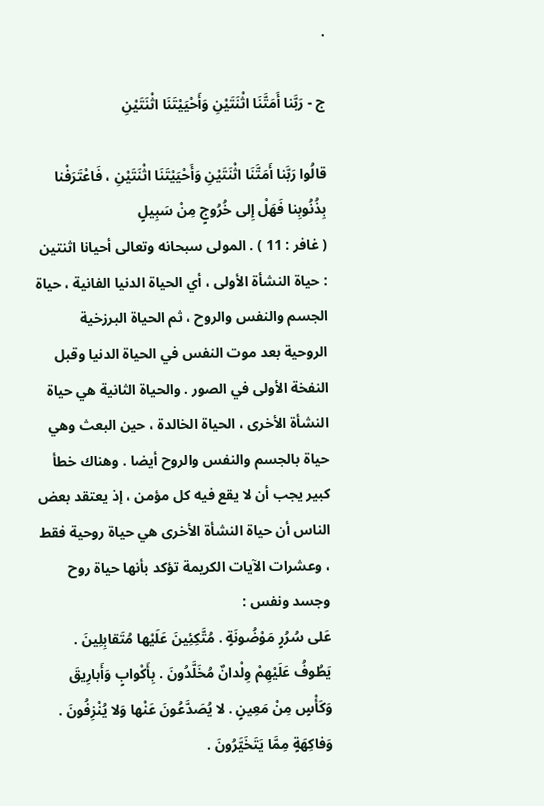.

ج - رَبَّنا أَمَتَّنَا اثْنَتَيْنِ وَأَحْيَيْتَنَا اثْنَتَيْنِ

قالُوا رَبَّنا أَمَتَّنَا اثْنَتَيْنِ وَأَحْيَيْتَنَا اثْنَتَيْنِ ، فَاعْتَرَفْنا بِذُنُوبِنا فَهَلْ إِلى خُرُوجٍ مِنْ سَبِيلٍ
( غافر : 11 ) . المولى سبحانه وتعالى أحيانا اثنتين : حياة النشأة الأولى ، أي الحياة الدنيا الفانية ، حياة الجسم والنفس والروح ، ثم الحياة البرزخية الروحية بعد موت النفس في الحياة الدنيا وقبل النفخة الأولى في الصور . والحياة الثانية هي حياة النشأة الأخرى ، الحياة الخالدة ، حين البعث وهي حياة بالجسم والنفس والروح أيضا . وهناك خطأ كبير يجب أن لا يقع فيه كل مؤمن ، إذ يعتقد بعض الناس أن حياة النشأة الأخرى هي حياة روحية فقط ، وعشرات الآيات الكريمة تؤكد بأنها حياة روح وجسد ونفس :
عَلى سُرُرٍ مَوْضُونَةٍ . مُتَّكِئِينَ عَلَيْها مُتَقابِلِينَ . يَطُوفُ عَلَيْهِمْ وِلْدانٌ مُخَلَّدُونَ . بِأَكْوابٍ وَأَبارِيقَ وَكَأْسٍ مِنْ مَعِينٍ . لا يُصَدَّعُونَ عَنْها وَلا يُنْزِفُونَ . وَفاكِهَةٍ مِمَّا يَتَخَيَّرُونَ .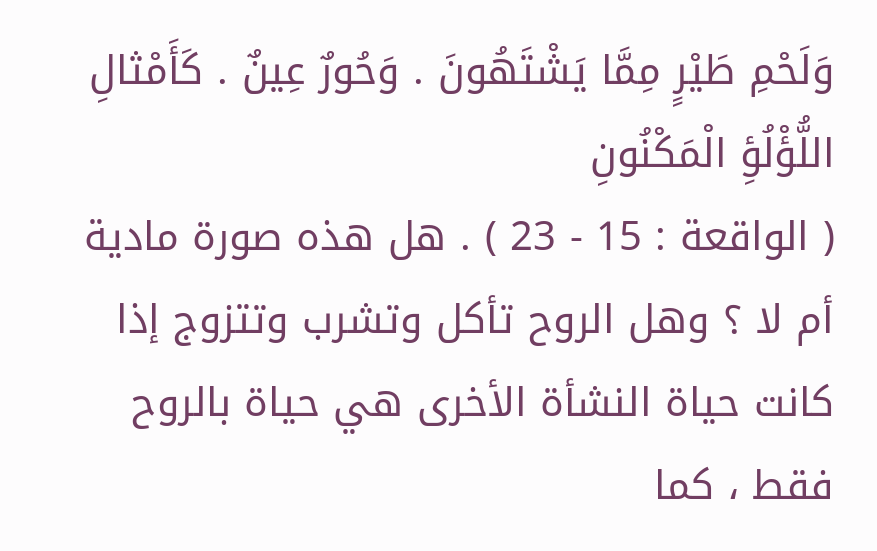وَلَحْمِ طَيْرٍ مِمَّا يَشْتَهُونَ . وَحُورٌ عِينٌ . كَأَمْثالِ اللُّؤْلُؤِ الْمَكْنُونِ
( الواقعة : 15 - 23 ) . هل هذه صورة مادية أم لا ؟ وهل الروح تأكل وتشرب وتتزوج إذا كانت حياة النشأة الأخرى هي حياة بالروح فقط ، كما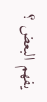يفهم البعض ؟